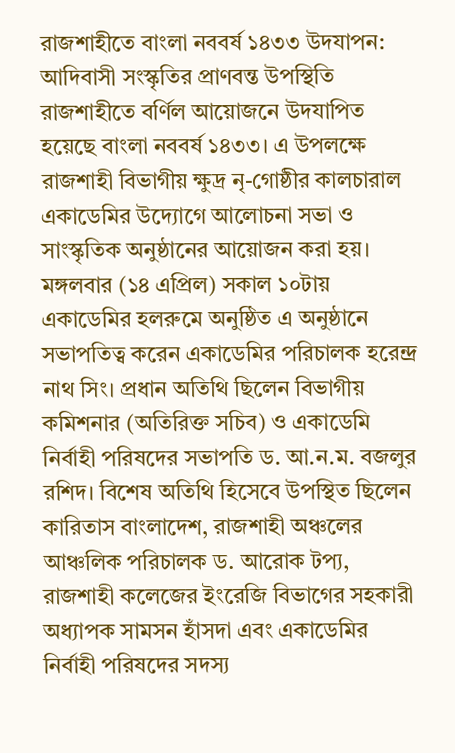রাজশাহীতে বাংলা নববর্ষ ১৪৩৩ উদযাপন: আদিবাসী সংস্কৃতির প্রাণবন্ত উপস্থিতি
রাজশাহীতে বর্ণিল আয়োজনে উদযাপিত হয়েছে বাংলা নববর্ষ ১৪৩৩। এ উপলক্ষে রাজশাহী বিভাগীয় ক্ষুদ্র নৃ-গোষ্ঠীর কালচারাল একাডেমির উদ্যোগে আলোচনা সভা ও সাংস্কৃতিক অনুষ্ঠানের আয়োজন করা হয়।
মঙ্গলবার (১৪ এপ্রিল) সকাল ১০টায় একাডেমির হলরুমে অনুষ্ঠিত এ অনুষ্ঠানে সভাপতিত্ব করেন একাডেমির পরিচালক হরেন্দ্র নাথ সিং। প্রধান অতিথি ছিলেন বিভাগীয় কমিশনার (অতিরিক্ত সচিব) ও একাডেমি নির্বাহী পরিষদের সভাপতি ড. আ.ন.ম. বজলুর রশিদ। বিশেষ অতিথি হিসেবে উপস্থিত ছিলেন কারিতাস বাংলাদেশ, রাজশাহী অঞ্চলের আঞ্চলিক পরিচালক ড. আরোক টপ্য, রাজশাহী কলেজের ইংরেজি বিভাগের সহকারী অধ্যাপক সামসন হাঁসদা এবং একাডেমির নির্বাহী পরিষদের সদস্য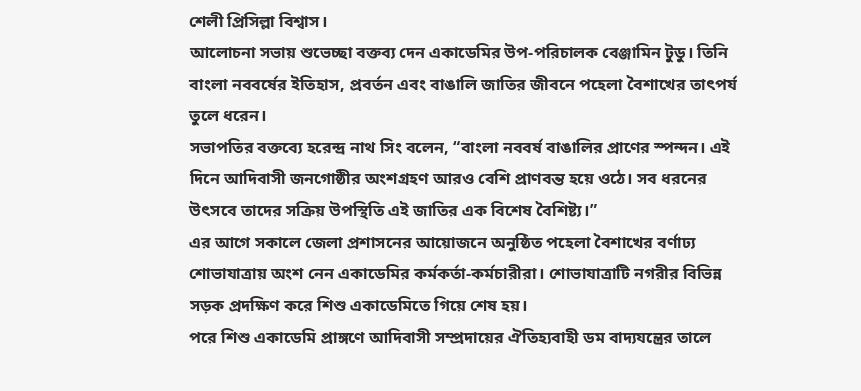শেলী প্রিসিল্লা বিশ্বাস।
আলোচনা সভায় শুভেচ্ছা বক্তব্য দেন একাডেমির উপ-পরিচালক বেঞ্জামিন টুডু। তিনি বাংলা নববর্ষের ইতিহাস, প্রবর্তন এবং বাঙালি জাতির জীবনে পহেলা বৈশাখের তাৎপর্য তুলে ধরেন।
সভাপতির বক্তব্যে হরেন্দ্র নাথ সিং বলেন, “বাংলা নববর্ষ বাঙালির প্রাণের স্পন্দন। এই দিনে আদিবাসী জনগোষ্ঠীর অংশগ্রহণ আরও বেশি প্রাণবন্ত হয়ে ওঠে। সব ধরনের উৎসবে তাদের সক্রিয় উপস্থিতি এই জাতির এক বিশেষ বৈশিষ্ট্য।”
এর আগে সকালে জেলা প্রশাসনের আয়োজনে অনুষ্ঠিত পহেলা বৈশাখের বর্ণাঢ্য শোভাযাত্রায় অংশ নেন একাডেমির কর্মকর্তা-কর্মচারীরা। শোভাযাত্রাটি নগরীর বিভিন্ন সড়ক প্রদক্ষিণ করে শিশু একাডেমিতে গিয়ে শেষ হয়।
পরে শিশু একাডেমি প্রাঙ্গণে আদিবাসী সম্প্রদায়ের ঐতিহ্যবাহী ডম বাদ্যযন্ত্রের তালে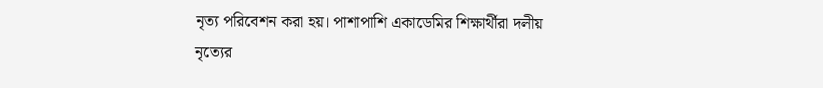নৃত্য পরিবেশন করা হয়। পাশাপাশি একাডেমির শিক্ষার্থীরা দলীয় নৃত্যের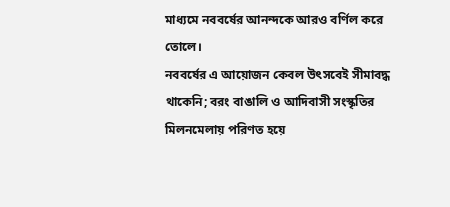মাধ্যমে নববর্ষের আনন্দকে আরও বর্ণিল করে তোলে।
নববর্ষের এ আয়োজন কেবল উৎসবেই সীমাবদ্ধ থাকেনি; বরং বাঙালি ও আদিবাসী সংস্কৃতির মিলনমেলায় পরিণত হয়ে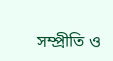সম্প্রীতি ও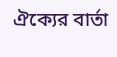ঐক্যের বার্তা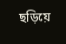ছড়িয়ে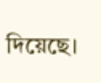দিয়েছে।